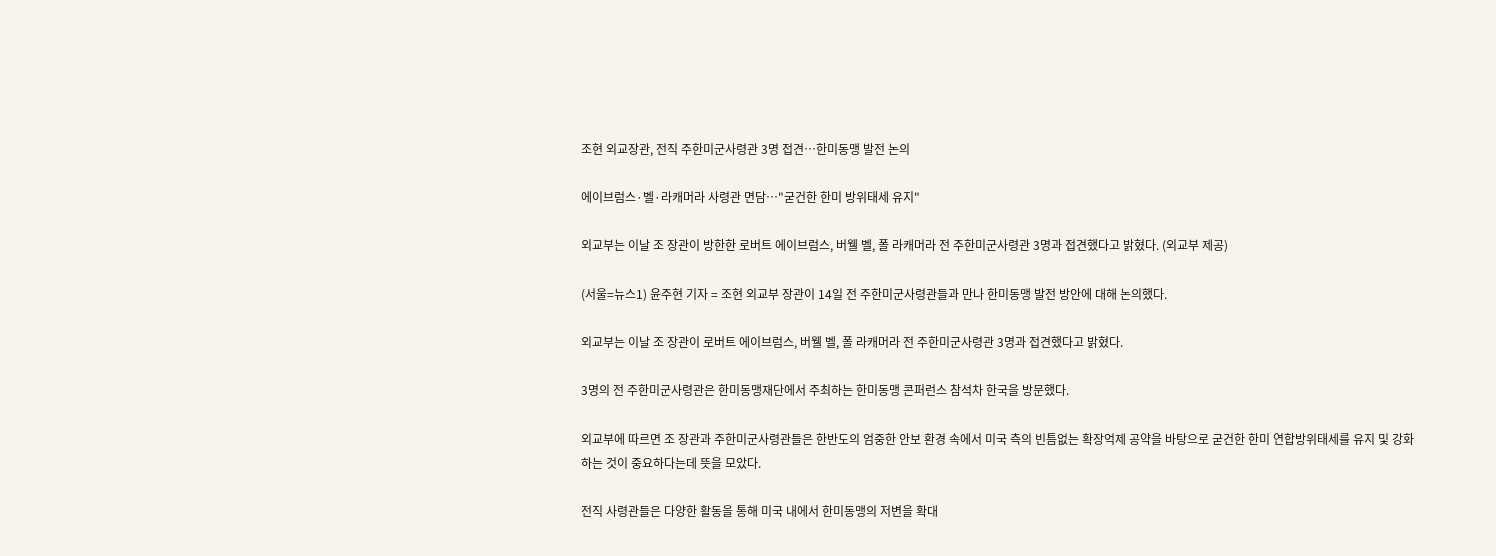조현 외교장관, 전직 주한미군사령관 3명 접견…한미동맹 발전 논의

에이브럼스·벨·라캐머라 사령관 면담…"굳건한 한미 방위태세 유지"

외교부는 이날 조 장관이 방한한 로버트 에이브럼스, 버웰 벨, 폴 라캐머라 전 주한미군사령관 3명과 접견했다고 밝혔다. (외교부 제공)

(서울=뉴스1) 윤주현 기자 = 조현 외교부 장관이 14일 전 주한미군사령관들과 만나 한미동맹 발전 방안에 대해 논의했다.

외교부는 이날 조 장관이 로버트 에이브럼스, 버웰 벨, 폴 라캐머라 전 주한미군사령관 3명과 접견했다고 밝혔다.

3명의 전 주한미군사령관은 한미동맹재단에서 주최하는 한미동맹 콘퍼런스 참석차 한국을 방문했다.

외교부에 따르면 조 장관과 주한미군사령관들은 한반도의 엄중한 안보 환경 속에서 미국 측의 빈틈없는 확장억제 공약을 바탕으로 굳건한 한미 연합방위태세를 유지 및 강화하는 것이 중요하다는데 뜻을 모았다.

전직 사령관들은 다양한 활동을 통해 미국 내에서 한미동맹의 저변을 확대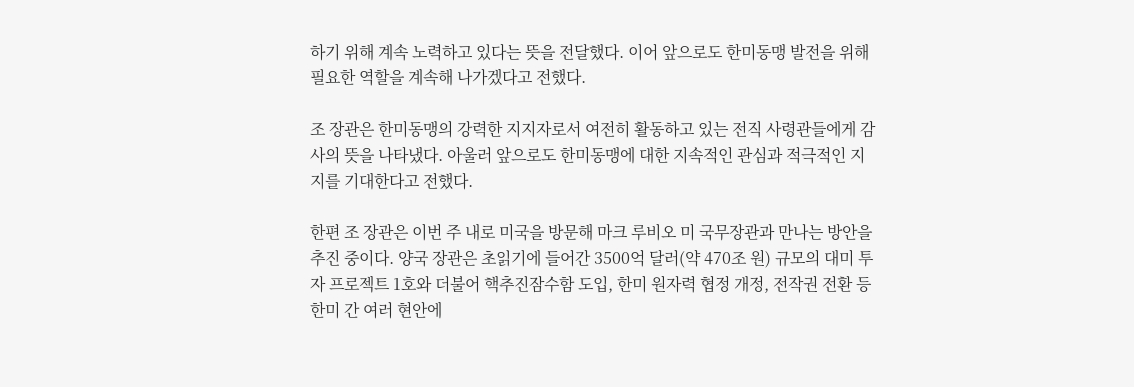하기 위해 계속 노력하고 있다는 뜻을 전달했다. 이어 앞으로도 한미동맹 발전을 위해 필요한 역할을 계속해 나가겠다고 전했다.

조 장관은 한미동맹의 강력한 지지자로서 여전히 활동하고 있는 전직 사령관들에게 감사의 뜻을 나타냈다. 아울러 앞으로도 한미동맹에 대한 지속적인 관심과 적극적인 지지를 기대한다고 전했다.

한편 조 장관은 이번 주 내로 미국을 방문해 마크 루비오 미 국무장관과 만나는 방안을 추진 중이다. 양국 장관은 초읽기에 들어간 3500억 달러(약 470조 원) 규모의 대미 투자 프로젝트 1호와 더불어 핵추진잠수함 도입, 한미 원자력 협정 개정, 전작권 전환 등 한미 간 여러 현안에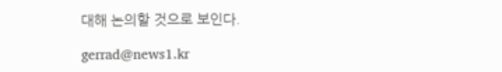대해 논의할 것으로 보인다.

gerrad@news1.kr